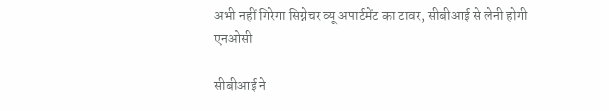अभी नहीं गिरेगा सिग्नेचर व्यू अपार्टमेंट का टावर, सीबीआई से लेनी होगी एनओसी

सीबीआई ने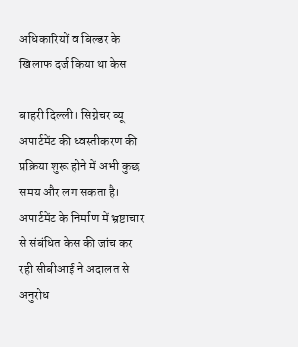अधिकारियों व बिल्डर के खिलाफ दर्ज किया था केस

बाहरी दिल्ली। सिग्नेचर व्यू अपार्टमेंट की ध्वस्तीकरण की प्रक्रिया शुरू होने में अभी कुछ समय और लग सकता है। अपार्टमेंट के निर्माण में भ्रष्टाचार से संबंधित केस की जांच कर रही सीबीआई ने अदालत से अनुरोध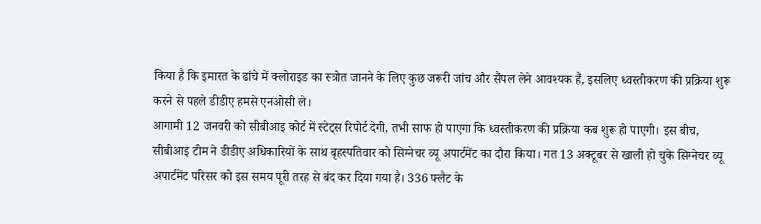किया है कि इमारत के ढांचे में क्लोराइड का स्त्रोत जानने के लिए कुछ जरूरी जांच और सैंपल लेने आवश्यक हैं, इसलिए ध्वस्तीकरण की प्रक्रिया शुरू करने से पहले डीडीए हमसे एनओसी ले।
आगामी 12 जनवरी को सीबीआइ कोर्ट में स्टेट्स रिपोर्ट देगी, तभी साफ हो पाएगा कि ध्वस्तीकरण की प्रक्रिया कब शुरू हो पाएगी। इस बीच, सीबीआइ टीम ने डीडीए अधिकारियों के साथ बृहस्पतिवार को सिग्नेचर व्यू अपार्टमेंट का दौरा किया। गत 13 अक्टूबर से खाली हो चुके सिग्नेचर व्यू अपार्टमेंट परिसर को इस समय पूरी तरह से बंद कर दिया गया है। 336 फ्लैट के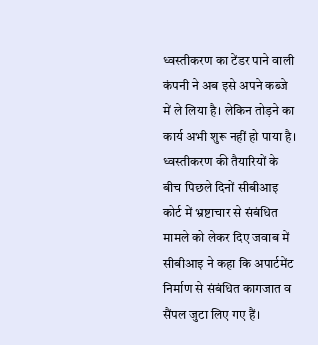ध्वस्तीकरण का टेंडर पाने वाली कंपनी ने अब इसे अपने कब्जे में ले लिया है। लेकिन तोड़ने का कार्य अभी शुरू नहीं हो पाया है। ध्वस्तीकरण की तैयारियों के बीच पिछले दिनों सीबीआइ कोर्ट में भ्रष्टाचार से संबंधित मामले को लेकर दिए जवाब में सीबीआइ ने कहा कि अपार्टमेंट निर्माण से संबंधित कागजात व सैंपल जुटा लिए गए हैं।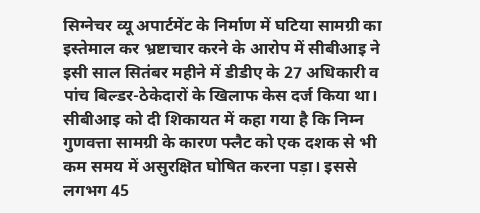सिग्नेचर व्यू अपार्टमेंट के निर्माण में घटिया सामग्री का इस्तेमाल कर भ्रष्टाचार करने के आरोप में सीबीआइ ने इसी साल सितंबर महीने में डीडीए के 27 अधिकारी व पांच बिल्डर-ठेकेदारों के खिलाफ केस दर्ज किया था। सीबीआइ को दी शिकायत में कहा गया है कि निम्न गुणवत्ता सामग्री के कारण फ्लैट को एक दशक से भी कम समय में असुरक्षित घोषित करना पड़ा। इससे लगभग 45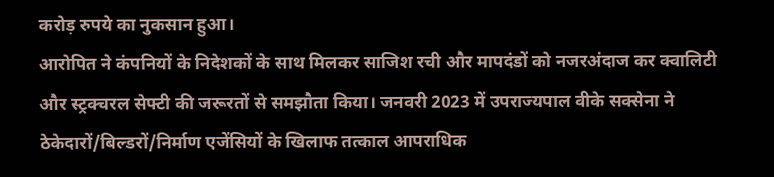करोड़ रुपये का नुकसान हुआ।
आरोपित ने कंपनियों के निदेशकों के साथ मिलकर साजिश रची और मापदंडों को नजरअंदाज कर क्वालिटी और स्ट्रक्चरल सेफ्टी की जरूरतों से समझौता किया। जनवरी 2023 में उपराज्यपाल वीके सक्सेना ने ठेकेदारों/बिल्डरों/निर्माण एजेंसियों के खिलाफ तत्काल आपराधिक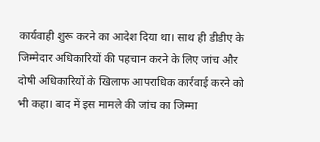कार्यवाही शुरू करने का आदेश दिया था। साथ ही डीडीए के जिम्मेदार अधिकारियों की पहचान करने के लिए जांच और दोषी अधिकारियों के खिलाफ आपराधिक कार्रवाई करने को भी कहा। बाद में इस मामले की जांच का जिम्मा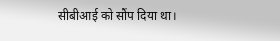सीबीआई को सौंप दिया था।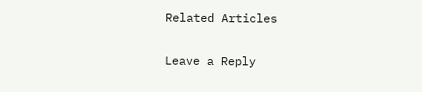Related Articles

Leave a Reply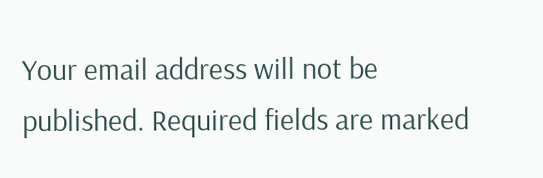Your email address will not be published. Required fields are marked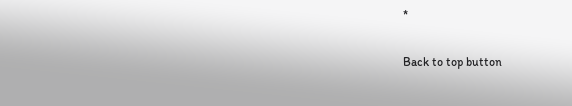*

Back to top button